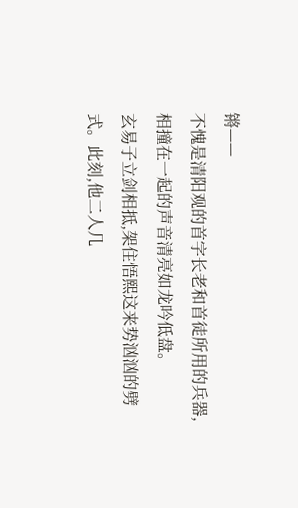锵——
不愧是清阳观的首字长老和首徒所用的兵器,相撞在一起的声音清亮如龙吟低盘。
玄易子立剑相抵,架住悟熙这来势汹汹的劈式。此刻,他二人几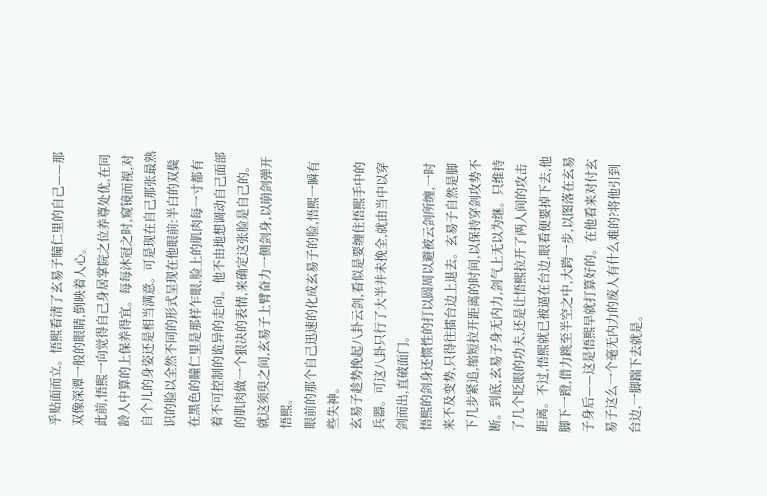乎贴面而立。悟熙看清了玄易子瞳仁里的自己——那双像深潭一般的眼睛,倒映着人心。
此前,悟熙一向觉得自己身居掌院之位养尊处优,在同龄人中算的上保养得宜。每每沐冠之时,窥镜而视,对自个儿的身姿还是相当满意。可是现在自己那张最熟识的脸以全然不同的形式呈现在他眼前:半白的双鬓在黑色的瞳仁里是那样乍眼,脸上的肌肉每一寸都有着不可控制的诡异的走向。他不由地想调动自己面部的肌肉做一个狠决的表情,来确定这张脸是自己的。
就这须臾之间,玄易子上臂奋力一侧剑身,以崩剑弹开悟熙。
眼前的那个自己迅速的化成玄易子的脸,悟熙一瞬有些失神。
玄易子趁势挽起八卦云剑,看似是要缠住悟熙手中的兵器。可这八卦只行了大半并未挽全,就由当中以穿剑而出,直破面门。
悟熙的剑身还惯性的打以圆周以避被云剑所缠,一时来不及变势,只得往擂台边上退去。玄易子自然是脚下几步紧追,缩短拉开距离的时间,以保持穿剑攻势不断。到底,玄易子身无内力,剑气上无以为继。只维持了几个眨眼的功夫,还是让悟熙拉开了两人间的攻击距离。不过,悟熙就已被逼在台边,眼看便要掉下去,他脚下一蹬,借力跳至半空之中,大跨一步,以图落在玄易子身后——这是悟熙早就打算好的。在他看来对付玄易子这么一个毫无内力的废人有什么难的?将他引到台边,一脚踹下去就是。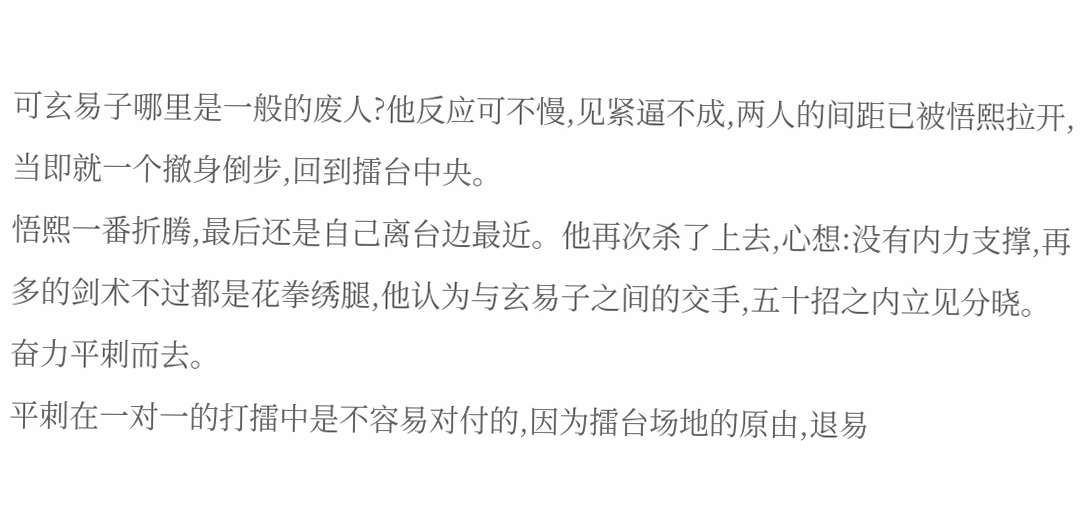可玄易子哪里是一般的废人?他反应可不慢,见紧逼不成,两人的间距已被悟熙拉开,当即就一个撤身倒步,回到擂台中央。
悟熙一番折腾,最后还是自己离台边最近。他再次杀了上去,心想:没有内力支撑,再多的剑术不过都是花拳绣腿,他认为与玄易子之间的交手,五十招之内立见分晓。奋力平刺而去。
平刺在一对一的打擂中是不容易对付的,因为擂台场地的原由,退易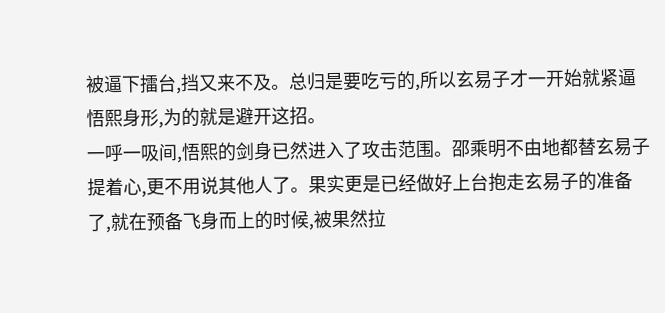被逼下擂台,挡又来不及。总归是要吃亏的,所以玄易子才一开始就紧逼悟熙身形,为的就是避开这招。
一呼一吸间,悟熙的剑身已然进入了攻击范围。邵乘明不由地都替玄易子提着心,更不用说其他人了。果实更是已经做好上台抱走玄易子的准备了,就在预备飞身而上的时候,被果然拉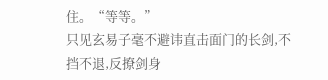住。“等等。”
只见玄易子毫不避讳直击面门的长剑,不挡不退,反撩剑身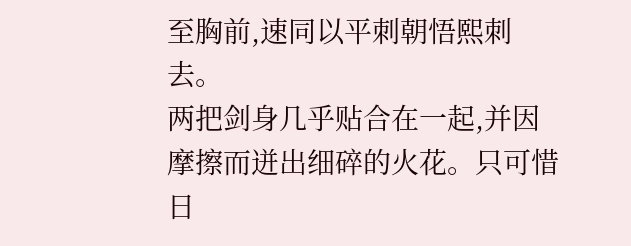至胸前,速同以平刺朝悟熙刺去。
两把剑身几乎贴合在一起,并因摩擦而迸出细碎的火花。只可惜日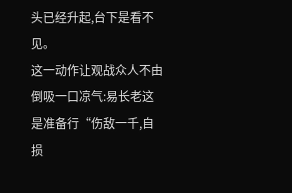头已经升起,台下是看不见。
这一动作让观战众人不由倒吸一口凉气:易长老这是准备行“伤敌一千,自损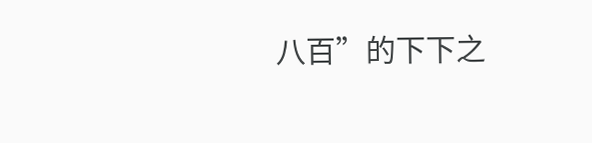八百”的下下之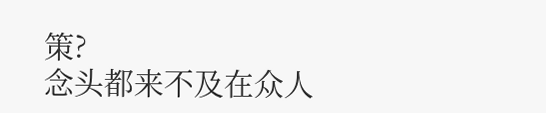策?
念头都来不及在众人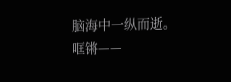脑海中一纵而逝。
哐锵——